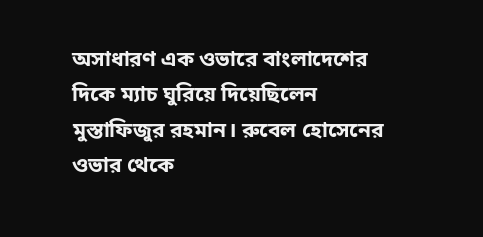অসাধারণ এক ওভারে বাংলাদেশের দিকে ম্যাচ ঘুরিয়ে দিয়েছিলেন মুস্তাফিজুর রহমান। রুবেল হোসেনের ওভার থেকে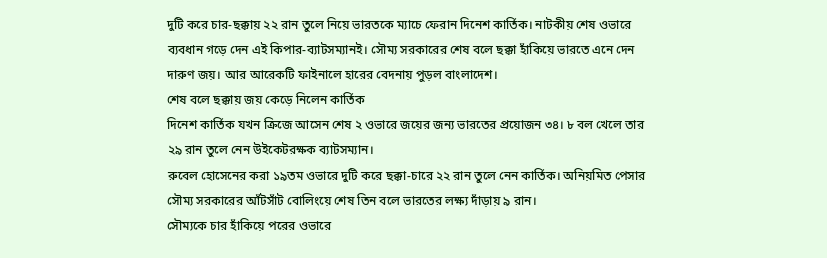দুটি করে চার-ছক্কায় ২২ রান তুলে নিয়ে ভারতকে ম্যাচে ফেরান দিনেশ কার্তিক। নাটকীয় শেষ ওভারে ব্যবধান গড়ে দেন এই কিপার-ব্যাটসম্যানই। সৌম্য সরকারের শেষ বলে ছক্কা হাঁকিয়ে ভারতে এনে দেন দারুণ জয়। আর আরেকটি ফাইনালে হারের বেদনায় পুড়ল বাংলাদেশ।
শেষ বলে ছক্কায় জয় কেড়ে নিলেন কার্তিক
দিনেশ কার্তিক যখন ক্রিজে আসেন শেষ ২ ওভারে জয়ের জন্য ভারতের প্রয়োজন ৩৪। ৮ বল খেলে তার ২৯ রান তুলে নেন উইকেটরক্ষক ব্যাটসম্যান।
রুবেল হোসেনের করা ১৯তম ওভারে দুটি করে ছক্কা-চারে ২২ রান তুলে নেন কার্তিক। অনিয়মিত পেসার সৌম্য সরকারের আঁটসাঁট বোলিংয়ে শেষ তিন বলে ভারতের লক্ষ্য দাঁড়ায় ৯ রান।
সৌম্যকে চার হাঁকিয়ে পরের ওভারে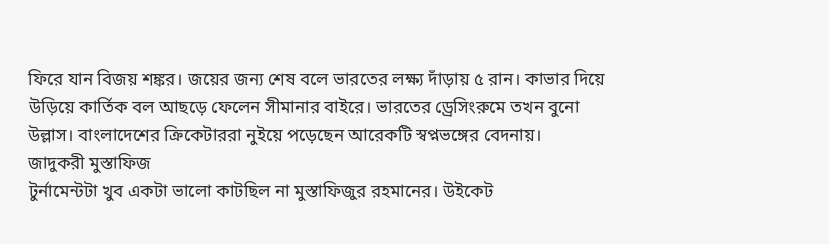ফিরে যান বিজয় শঙ্কর। জয়ের জন্য শেষ বলে ভারতের লক্ষ্য দাঁড়ায় ৫ রান। কাভার দিয়ে উড়িয়ে কার্তিক বল আছড়ে ফেলেন সীমানার বাইরে। ভারতের ড্রেসিংরুমে তখন বুনো উল্লাস। বাংলাদেশের ক্রিকেটাররা নুইয়ে পড়েছেন আরেকটি স্বপ্নভঙ্গের বেদনায়।
জাদুকরী মুস্তাফিজ
টুর্নামেন্টটা খুব একটা ভালো কাটছিল না মুস্তাফিজুর রহমানের। উইকেট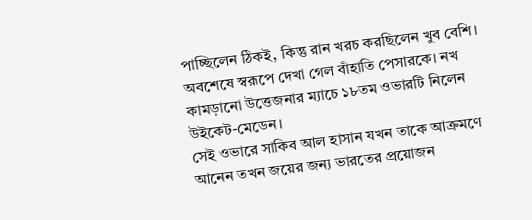পাচ্ছিলেন ঠিকই, কিন্তু রান খরচ করছিলেন খুব বেশি। অবশেষে স্বরূপে দেখা গেল বাঁহাতি পেসারকে। নখ কামড়ানো উত্তেজনার ম্যাচে ১৮তম ওভারটি নিলেন উইকেট-মেডেন।
সেই ওভারে সাকিব আল হাসান যখন তাকে আক্রমণে আনেন তখন জয়ের জন্য ভারতের প্রয়োজন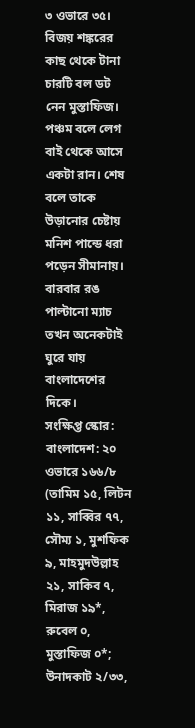৩ ওভারে ৩৫।
বিজয় শঙ্করের কাছ থেকে টানা চারটি বল ডট নেন মুস্তাফিজ। পঞ্চম বলে লেগ বাই থেকে আসে একটা রান। শেষ বলে তাকে উড়ানোর চেষ্টায় মনিশ পান্ডে ধরা পড়েন সীমানায়। বারবার রঙ পাল্টানো ম্যাচ তখন অনেকটাই ঘুরে যায় বাংলাদেশের দিকে।
সংক্ষিপ্ত স্কোর:
বাংলাদেশ: ২০ ওভারে ১৬৬/৮ (তামিম ১৫, লিটন ১১, সাব্বির ৭৭, সৌম্য ১, মুশফিক ৯, মাহমুদউল্লাহ ২১, সাকিব ৭, মিরাজ ১৯*, রুবেল ০, মুস্তাফিজ ০*; উনাদকাট ২/৩৩,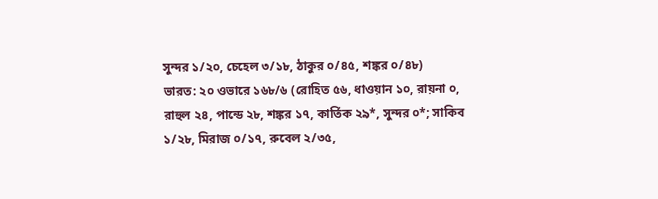সুন্দর ১/২০, চেহেল ৩/১৮, ঠাকুর ০/৪৫, শঙ্কর ০/৪৮)
ভারত: ২০ ওভারে ১৬৮/৬ (রোহিত ৫৬, ধাওয়ান ১০, রায়না ০, রাহুল ২৪, পান্ডে ২৮, শঙ্কর ১৭, কার্তিক ২৯*, সুন্দর ০*; সাকিব ১/২৮, মিরাজ ০/১৭, রুবেল ২/৩৫,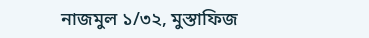নাজমুল ১/৩২, মুস্তাফিজ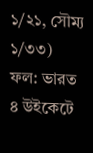১/২১, সৌম্য ১/৩৩)
ফল: ভারত ৪ উইকেটে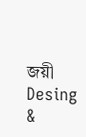জয়ী
Desing &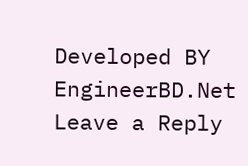Developed BY EngineerBD.Net
Leave a Reply